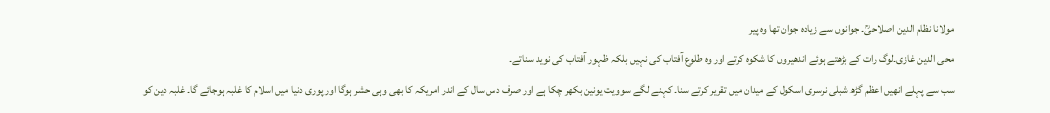مولانا نظام الدین اصلاحیؒ۔ جوانوں سے زیادہ جوان تھا وہ پیر
محی الدین غازی۔لوگ رات کے بڑھتے ہوئے اندھیروں کا شکوہ کرتے اور وہ طلوع آفتاب کی نہیں بلکہ ظہور آفتاب کی نوید سناتے۔
سب سے پہلے انھیں اعظم گڑھ شبلی نرسری اسکول کے میدان میں تقریر کرتے سنا۔ کہنے لگے سوویت یونین بکھر چکا ہے اور صرف دس سال کے اندر امریکہ کا بھی وہی حشر ہوگا اور پوری دنیا میں اسلام کا غلبہ ہوجائے گا۔ غلبہ دین کو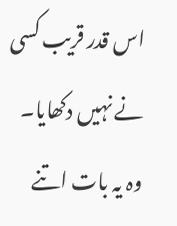اس قدر قریب کسی نے نہیں دکھایا۔ وہ یہ بات اتنے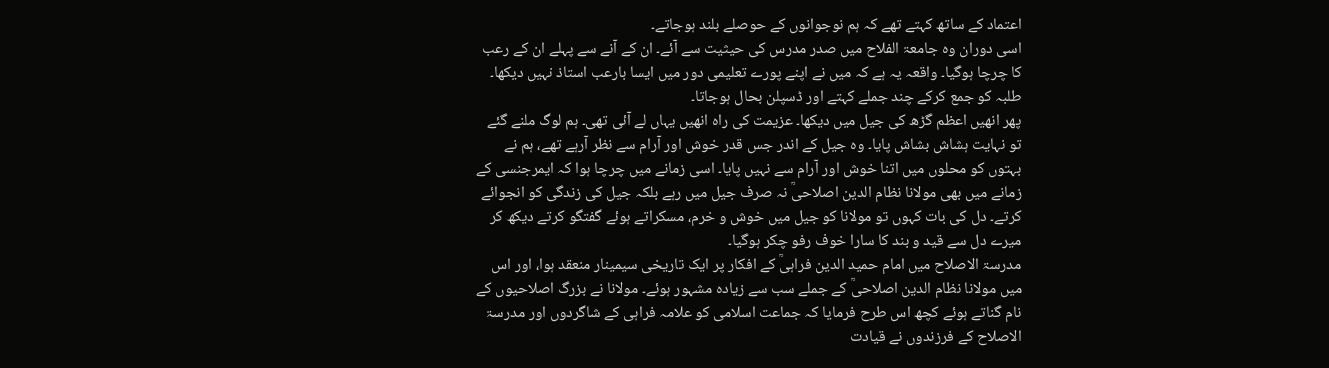اعتماد کے ساتھ کہتے تھے کہ ہم نوجوانوں کے حوصلے بلند ہوجاتے۔
اسی دوران وہ جامعۃ الفلاح میں صدر مدرس کی حیثیت سے آئے۔ ان کے آنے سے پہلے ان کے رعب کا چرچا ہوگیا۔ واقعہ یہ ہے کہ میں نے اپنے پورے تعلیمی دور میں ایسا بارعب استاذ نہیں دیکھا۔ طلبہ کو جمع کرکے چند جملے کہتے اور ڈسپلن بحال ہوجاتا۔
پھر انھیں اعظم گڑھ کی جیل میں دیکھا۔ عزیمت کی راہ انھیں یہاں لے آئی تھی۔ ہم لوگ ملنے گئے تو نہایت ہشاش بشاش پایا۔ وہ جیل کے اندر جس قدر خوش اور آرام سے نظر آرہے تھے، ہم نے بہتوں کو محلوں میں اتنا خوش اور آرام سے نہیں پایا۔ اسی زمانے میں چرچا ہوا کہ ایمرجنسی کے زمانے میں بھی مولانا نظام الدین اصلاحیؒ نہ صرف جیل میں رہے بلکہ جیل کی زندگی کو انجوائے کرتے۔ دل کی بات کہوں تو مولانا کو جیل میں خوش و خرم، مسکراتے ہوئے گفتگو کرتے دیکھ کر میرے دل سے قید و بند کا سارا خوف رفو چکر ہوگیا۔
مدرسۃ الاصلاح میں امام حمید الدین فراہیؒ کے افکار پر ایک تاریخی سیمینار منعقد ہوا، اور اس میں مولانا نظام الدین اصلاحیؒ کے جملے سب سے زیادہ مشہور ہوئے۔ مولانا نے بزرگ اصلاحیوں کے نام گناتے ہوئے کچھ اس طرح فرمایا کہ جماعت اسلامی کو علامہ فراہی کے شاگردوں اور مدرسۃ الاصلاح کے فرزندوں نے قیادت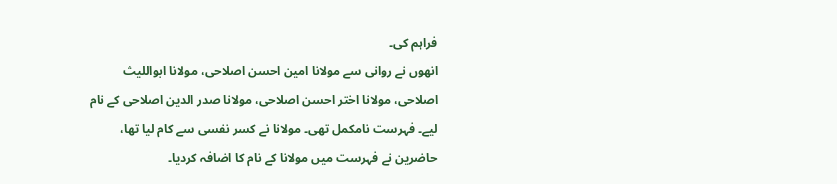فراہم کی۔
انھوں نے روانی سے مولانا امین احسن اصلاحی، مولانا ابواللیث اصلاحی، مولانا اختر احسن اصلاحی، مولانا صدر الدین اصلاحی کے نام لیے۔ فہرست نامکمل تھی۔ مولانا نے کسر نفسی سے کام لیا تھا، حاضرین نے فہرست میں مولانا کے نام کا اضافہ کردیا۔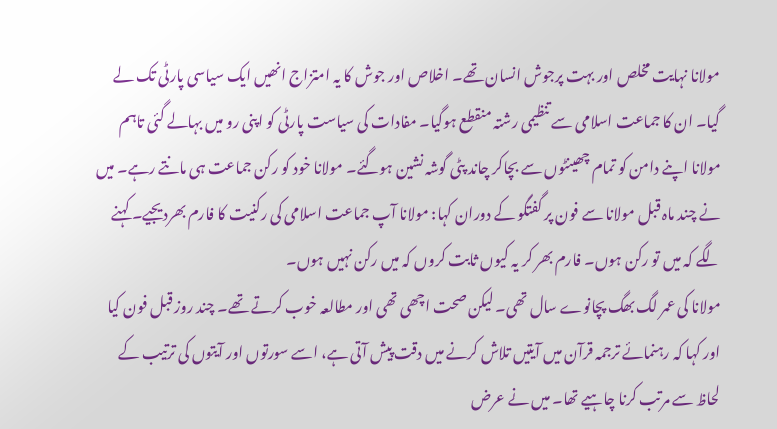مولانا نہایت مخلص اور بہت پرجوش انسان تھے۔ اخلاص اور جوش کا یہ امتزاج انھیں ایک سیاسی پارٹی تک لے گیا۔ ان کا جماعت اسلامی سے تنظیمی رشتہ منقطع ہوگیا۔ مفادات کی سیاست پارٹی کو اپنی رو میں بہالے گئی تاہم مولانا اپنے دامن کو تمام چھینٹوں سے بچاکر چاند پٹی گوشہ نشین ہوگئے۔ مولانا خود کو رکن جماعت ہی مانتے رہے۔ میں نے چند ماہ قبل مولانا سے فون پر گفتگو کے دوران کہا: مولانا آپ جماعت اسلامی کی رکنیت کا فارم بھردیجیے۔ کہنے لگے کہ میں تو رکن ہوں۔ فارم بھر کر یہ کیوں ثابت کروں کہ میں رکن نہیں ہوں۔
مولانا کی عمر لگ بھگ پچانوے سال تھی۔ لیکن صحت اچھی تھی اور مطالعہ خوب کرتے تھے۔ چند روز قبل فون کیا اور کہا کہ رہنمائے ترجمہ قرآن میں آیتیں تلاش کرنے میں دقت پیش آتی ہے، اسے سورتوں اور آیتوں کی ترتیب کے لحاظ سے مرتب کرنا چاہیے تھا۔ میں نے عرض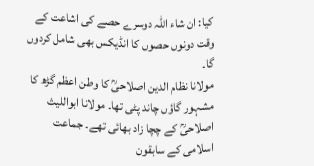کیا: ان شاء اللہ دوسرے حصے کی اشاعت کے وقت دونوں حصوں کا انڈیکس بھی شامل کردوں گا۔
مولانا نظام الدین اصلاحیؒ کا وطن اعظم گڑھ کا مشہور گاؤں چاند پٹی تھا۔ مولانا ابواللیث اصلاحیؒ کے چچا زاد بھائی تھے۔ جماعت اسلامی کے سابقون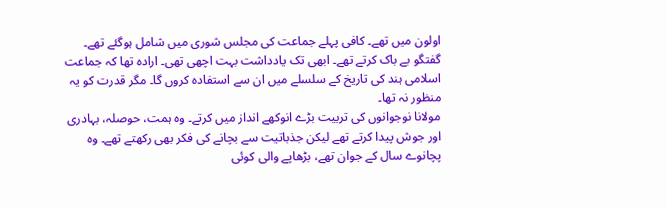اولون میں تھے۔ کافی پہلے جماعت کی مجلس شوری میں شامل ہوگئے تھے۔ گفتگو بے باک کرتے تھے۔ ابھی تک یادداشت بہت اچھی تھی۔ ارادہ تھا کہ جماعت اسلامی ہند کی تاریخ کے سلسلے میں ان سے استفادہ کروں گا۔ مگر قدرت کو یہ منظور نہ تھا۔
مولانا نوجوانوں کی تربیت بڑے انوکھے انداز میں کرتے۔ وہ ہمت، حوصلہ، بہادری اور جوش پیدا کرتے تھے لیکن جذباتیت سے بچانے کی فکر بھی رکھتے تھے۔ وہ پچانوے سال کے جوان تھے، بڑھاپے والی کوئی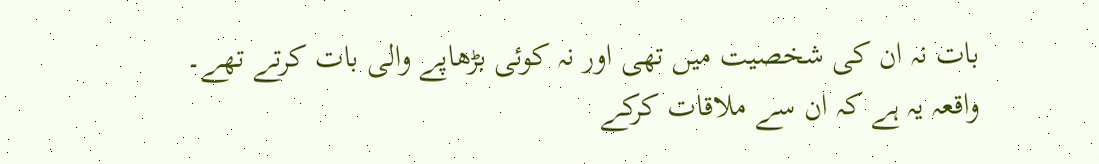بات نہ ان کی شخصیت میں تھی اور نہ کوئی بڑھاپے والی بات کرتے تھے۔ واقعہ یہ ہے کہ ان سے ملاقات کرکے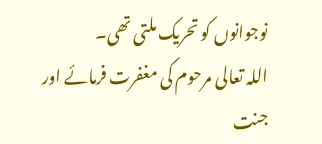نوجوانوں کو تحریک ملتی تھی۔
اللہ تعالی مرحوم کی مغفرت فرمائے اور جنت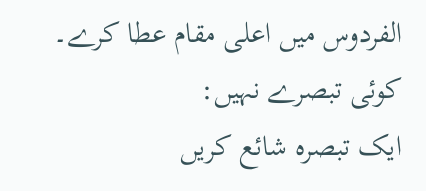الفردوس میں اعلی مقام عطا کرے۔
کوئی تبصرے نہیں:
ایک تبصرہ شائع کریں